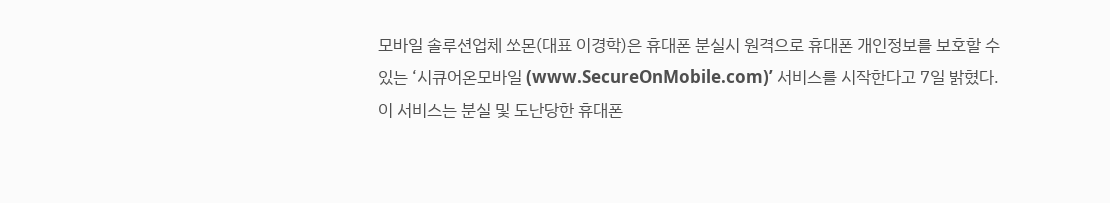모바일 솔루션업체 쏘몬(대표 이경학)은 휴대폰 분실시 원격으로 휴대폰 개인정보를 보호할 수 있는 ‘시큐어온모바일 (www.SecureOnMobile.com)’ 서비스를 시작한다고 7일 밝혔다.
이 서비스는 분실 및 도난당한 휴대폰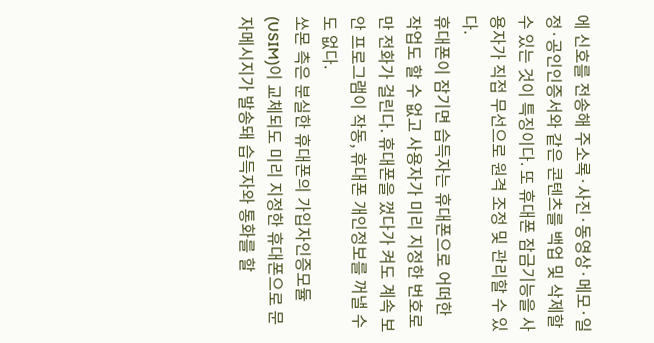에 신호를 전송해 주소록·사진·동영상·메모·일정·공인인증서와 같은 콘텐츠를 백업 및 삭제할 수 있는 것이 특징이다. 또 휴대폰 잠금기능을 사용자가 직접 무선으로 원격 조정 및 관리할 수 있다.
휴대폰이 잠기면 습득자는 휴대폰으로 어떠한 작업도 할 수 없고 사용자가 미리 지정한 번호로만 전화가 걸린다. 휴대폰을 껐다가 켜도 계속 보안 프로그램이 작동, 휴대폰 개인정보를 꺼낼 수도 없다.
쏘몬 측은 분실한 휴대폰의 가입자인증모듈(USIM)이 교체되도 미리 지정한 휴대폰으로 문자메시지가 발송돼 습득자와 통화를 할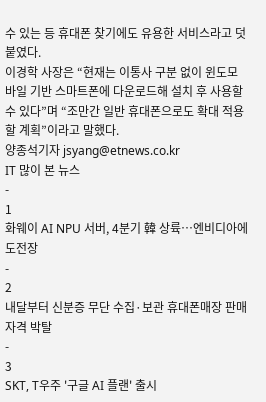수 있는 등 휴대폰 찾기에도 유용한 서비스라고 덧붙였다.
이경학 사장은 “현재는 이통사 구분 없이 윈도모바일 기반 스마트폰에 다운로드해 설치 후 사용할 수 있다”며 “조만간 일반 휴대폰으로도 확대 적용할 계획”이라고 말했다.
양종석기자 jsyang@etnews.co.kr
IT 많이 본 뉴스
-
1
화웨이 AI NPU 서버, 4분기 韓 상륙…엔비디아에 도전장
-
2
내달부터 신분증 무단 수집·보관 휴대폰매장 판매자격 박탈
-
3
SKT, T우주 '구글 AI 플랜' 출시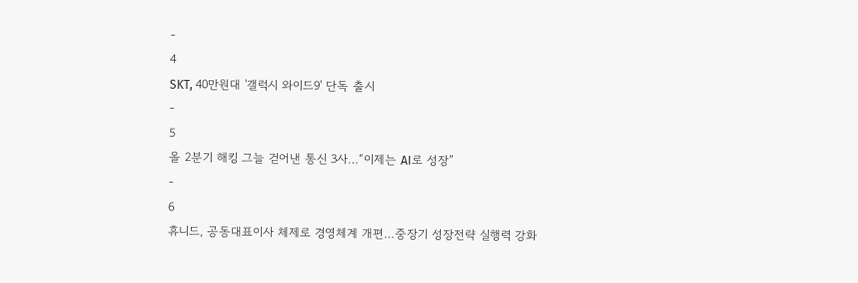-
4
SKT, 40만원대 '갤럭시 와이드9' 단독 출시
-
5
올 2분기 해킹 그늘 걷어낸 통신 3사…“이제는 AI로 성장”
-
6
휴니드, 공동대표이사 체제로 경영체계 개편…중장기 성장전략 실행력 강화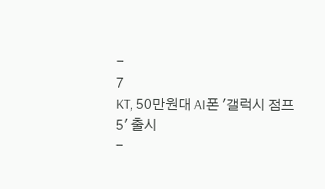-
7
KT, 50만원대 AI폰 '갤럭시 점프5' 출시
-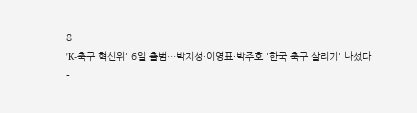8
'K-축구 혁신위' 6일 출범…박지성·이영표·박주호 '한국 축구 살리기' 나섰다
-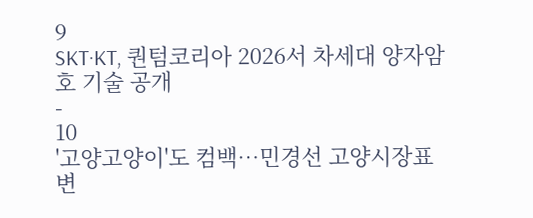9
SKT·KT, 퀀텀코리아 2026서 차세대 양자암호 기술 공개
-
10
'고양고양이'도 컴백…민경선 고양시장표 변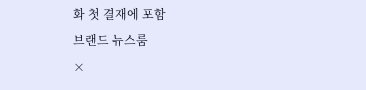화 첫 결재에 포함
브랜드 뉴스룸
×